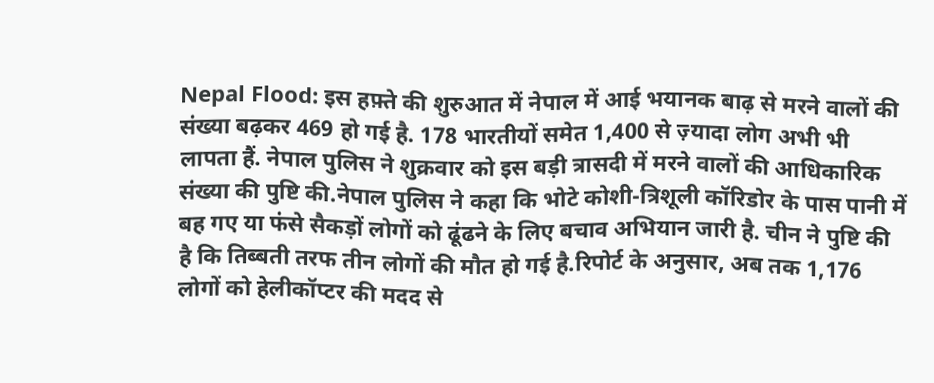Nepal Flood: इस हफ़्ते की शुरुआत में नेपाल में आई भयानक बाढ़ से मरने वालों की संख्या बढ़कर 469 हो गई है. 178 भारतीयों समेत 1,400 से ज़्यादा लोग अभी भी लापता हैं. नेपाल पुलिस ने शुक्रवार को इस बड़ी त्रासदी में मरने वालों की आधिकारिक संख्या की पुष्टि की.नेपाल पुलिस ने कहा कि भोटे कोशी-त्रिशूली कॉरिडोर के पास पानी में बह गए या फंसे सैकड़ों लोगों को ढूंढने के लिए बचाव अभियान जारी है. चीन ने पुष्टि की है कि तिब्बती तरफ तीन लोगों की मौत हो गई है.रिपोर्ट के अनुसार, अब तक 1,176 लोगों को हेलीकॉप्टर की मदद से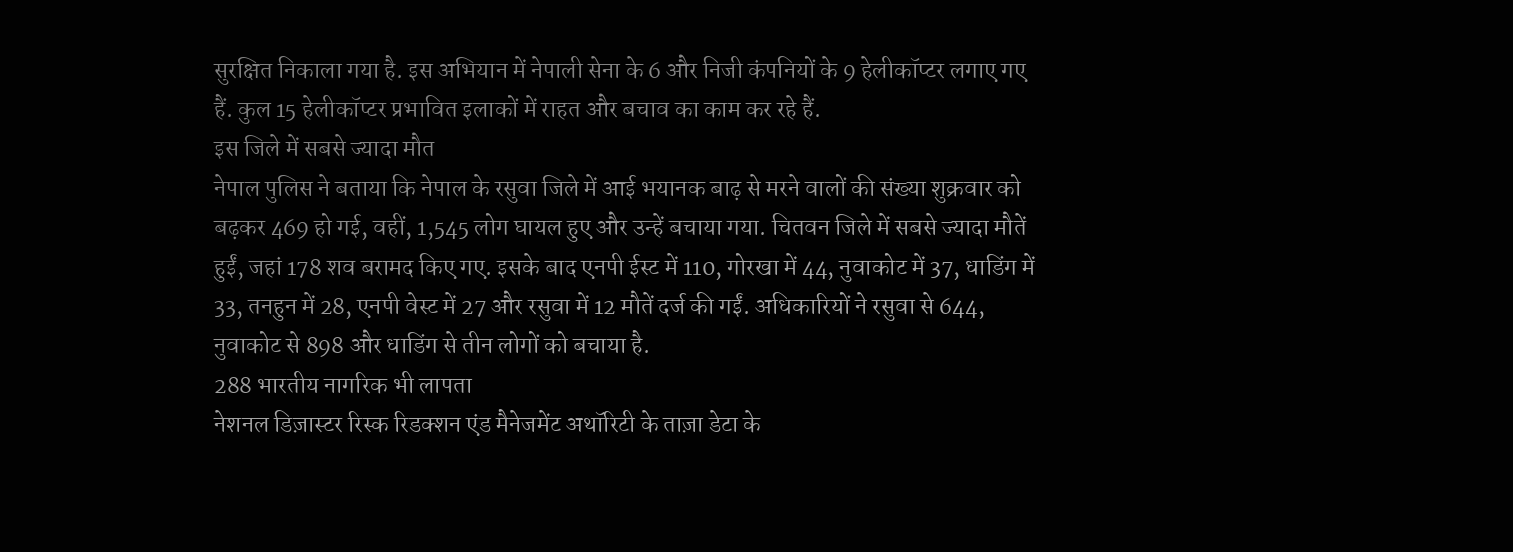सुरक्षित निकाला गया है. इस अभियान में नेपाली सेना के 6 और निजी कंपनियों के 9 हेलीकॉप्टर लगाए गए हैं. कुल 15 हेलीकॉप्टर प्रभावित इलाकों में राहत और बचाव का काम कर रहे हैं.
इस जिले में सबसे ज्यादा मौत
नेपाल पुलिस ने बताया कि नेपाल के रसुवा जिले में आई भयानक बाढ़ से मरने वालों की संख्या शुक्रवार को बढ़कर 469 हो गई, वहीं, 1,545 लोग घायल हुए और उन्हें बचाया गया. चितवन जिले में सबसे ज्यादा मौतें हुईं, जहां 178 शव बरामद किए गए. इसके बाद एनपी ईस्ट में 110, गोरखा में 44, नुवाकोट में 37, धाडिंग में 33, तनहुन में 28, एनपी वेस्ट में 27 और रसुवा में 12 मौतें दर्ज की गईं. अधिकारियों ने रसुवा से 644, नुवाकोट से 898 और धाडिंग से तीन लोगों को बचाया है.
288 भारतीय नागरिक भी लापता
नेशनल डिज़ास्टर रिस्क रिडक्शन एंड मैनेजमेंट अथॉरिटी के ताज़ा डेटा के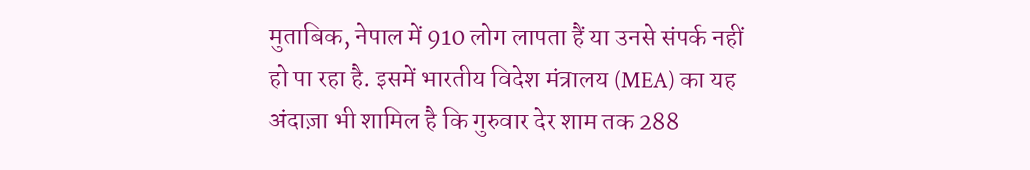मुताबिक, नेपाल में 910 लोग लापता हैं या उनसे संपर्क नहीं हो पा रहा है. इसमें भारतीय विदेश मंत्रालय (MEA) का यह अंदाज़ा भी शामिल है कि गुरुवार देर शाम तक 288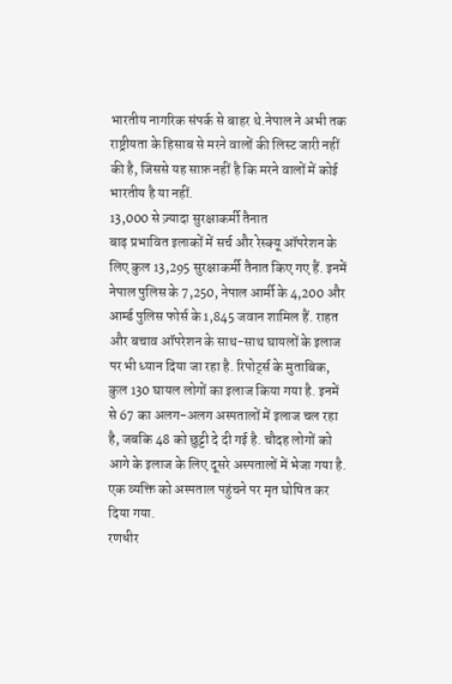भारतीय नागरिक संपर्क से बाहर थे.नेपाल ने अभी तक राष्ट्रीयता के हिसाब से मरने वालों की लिस्ट जारी नहीं की है, जिससे यह साफ़ नहीं है कि मरने वालों में कोई भारतीय है या नहीं.
13,000 से ज़्यादा सुरक्षाकर्मी तैनात
बाढ़ प्रभावित इलाकों में सर्च और रेस्क्यू ऑपरेशन के लिए कुल 13,295 सुरक्षाकर्मी तैनात किए गए हैं. इनमें नेपाल पुलिस के 7,250, नेपाल आर्मी के 4,200 और आर्म्ड पुलिस फोर्स के 1,845 जवान शामिल हैं. राहत और बचाव ऑपरेशन के साथ-साथ घायलों के इलाज पर भी ध्यान दिया जा रहा है. रिपोर्ट्स के मुताबिक, कुल 130 घायल लोगों का इलाज किया गया है. इनमें से 67 का अलग-अलग अस्पतालों में इलाज चल रहा है, जबकि 48 को छुट्टी दे दी गई है. चौदह लोगों को आगे के इलाज के लिए दूसरे अस्पतालों में भेजा गया है. एक व्यक्ति को अस्पताल पहुंचने पर मृत घोषित कर दिया गया.
रणधीर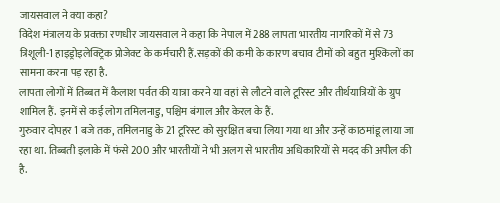जायसवाल ने क्या कहा?
विदेश मंत्रालय के प्रवक्ता रणधीर जायसवाल ने कहा कि नेपाल में 288 लापता भारतीय नागरिकों में से 73 त्रिशूली-1 हाइड्रोइलेक्ट्रिक प्रोजेक्ट के कर्मचारी हैं.सड़कों की कमी के कारण बचाव टीमों को बहुत मुश्किलों का सामना करना पड़ रहा है.
लापता लोगों में तिब्बत में कैलाश पर्वत की यात्रा करने या वहां से लौटने वाले टूरिस्ट और तीर्थयात्रियों के ग्रुप शामिल हैं. इनमें से कई लोग तमिलनाडु, पश्चिम बंगाल और केरल के हैं.
गुरुवार दोपहर 1 बजे तक, तमिलनाडु के 21 टूरिस्ट को सुरक्षित बचा लिया गया था और उन्हें काठमांडू लाया जा रहा था. तिब्बती इलाके में फंसे 200 और भारतीयों ने भी अलग से भारतीय अधिकारियों से मदद की अपील की है.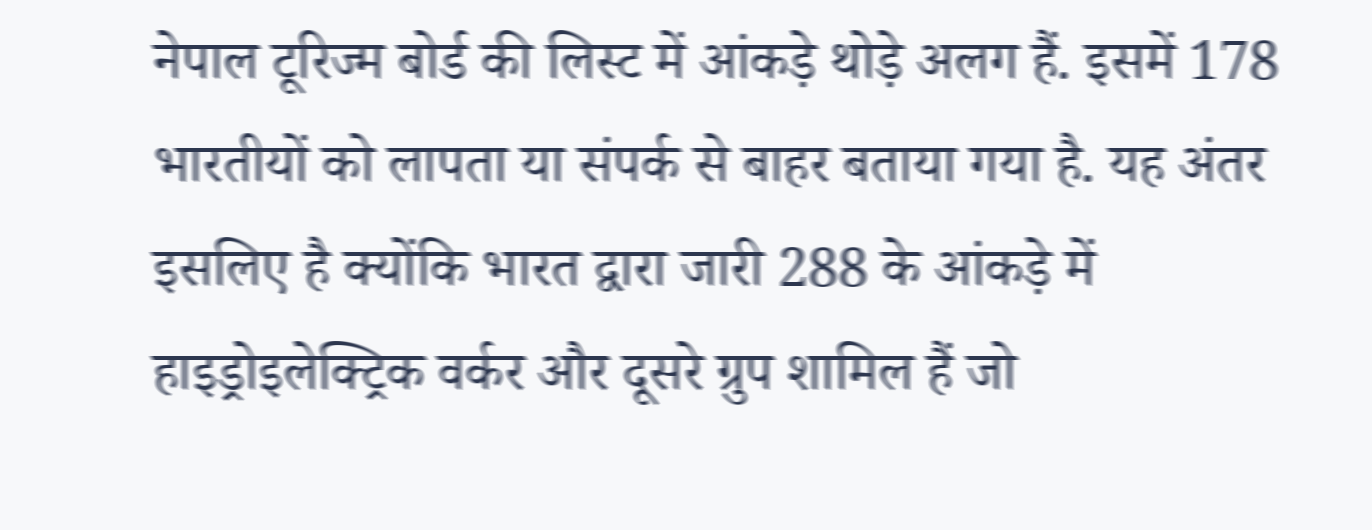नेपाल टूरिज्म बोर्ड की लिस्ट में आंकड़े थोड़े अलग हैं. इसमें 178 भारतीयों को लापता या संपर्क से बाहर बताया गया है. यह अंतर इसलिए है क्योंकि भारत द्वारा जारी 288 के आंकड़े में हाइड्रोइलेक्ट्रिक वर्कर और दूसरे ग्रुप शामिल हैं जो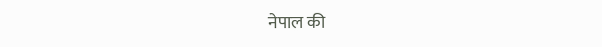नेपाल की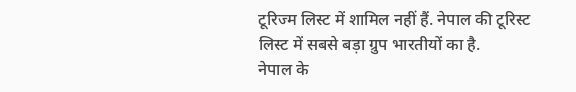टूरिज्म लिस्ट में शामिल नहीं हैं. नेपाल की टूरिस्ट लिस्ट में सबसे बड़ा ग्रुप भारतीयों का है.
नेपाल के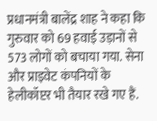प्रधानमंत्री बालेंद्र शाह ने कहा कि गुरुवार को 69 हवाई उड़ानों से 573 लोगों को बचाया गया. सेना और प्राइवेट कंपनियों के हेलीकॉप्टर भी तैयार रखे गए हैं.